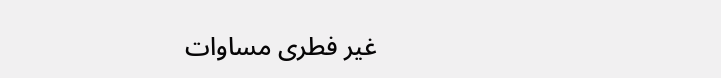غیر فطری مساوات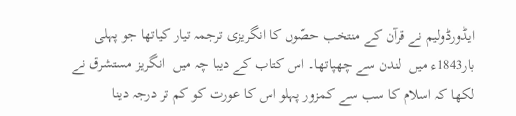ایڈورڈولیم نے قرآن کے منتخب حصّوں کا انگریزی ترجمہ تیار کیاتھا جو پہلی بار1843ء میں  لندن سے چھپاتھا۔ اس کتاب کے دیبا چہ میں  انگریز مستشرق نے لکھا کہ اسلام کا سب سے کمزور پہلو اس کا عورت کو کم تر درجہ دینا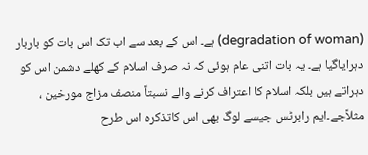(degradation of woman) ہے۔ اس کے بعد سے اب تک اس بات کو باربار دہرایاگیا ہے۔ یہ بات اتنی عام ہوئی کہ نہ صرف اسلام کے کھلے دشمن اس کو دہراتے ہیں بلکہ اسلام کا اعتراف کرنے والے نسبتاً منصف مزاج مورخین ، مثلاًجے۔ایم رابرٹس جیسے لوگ بھی اس کاتذکرہ اس طرح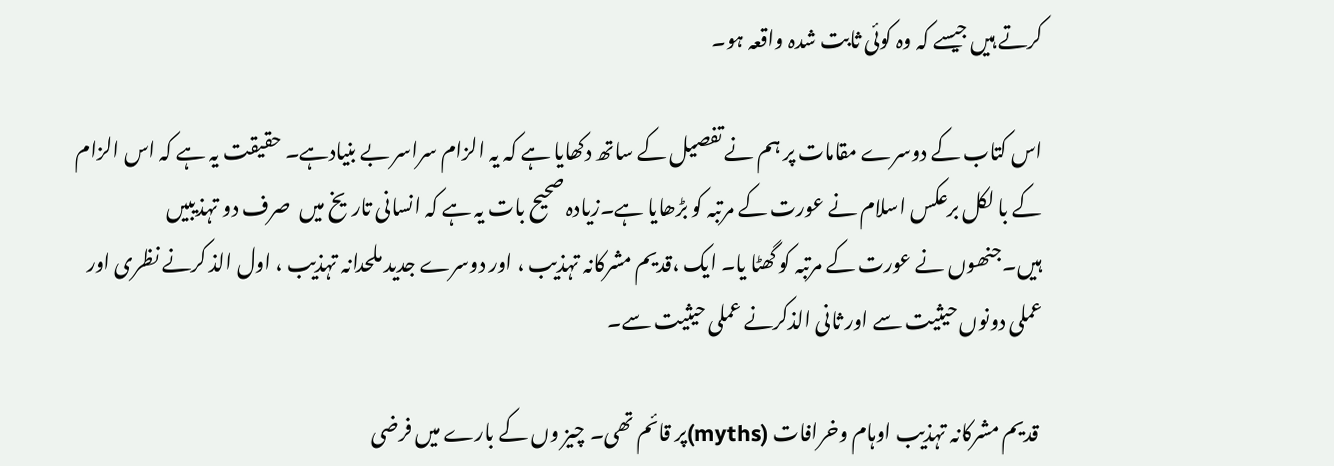کرتے ہیں جیسے کہ وہ کوئی ثابت شدہ واقعہ ہو۔

اس کتاب کے دوسرے مقامات پر ہم نے تفصیل کے ساتھ دکھایا ہے کہ یہ الزام سراسر بے بنیادہے۔ حقیقت یہ ہے کہ اس الزام کے با لکل برعکس اسلام نے عورت کے مرتبہ کو بڑھایا ہے۔زیادہ صحیح بات یہ ہے کہ انسانی تاریخ میں  صرف دو تہذیبیں ہیں۔جنھوں نے عورت کے مرتبہ کو گھٹا یا۔ ایک ،قدیم مشرکانہ تہذیب ، اور دوسرے جدید ملحدانہ تہذیب ، اول الذ کرنے نظری اور عملی دونوں حیثیت سے اور ثانی الذکرنے عملی حیثیت سے۔

 قدیم مشرکانہ تہذیب اوہام وخرافات (myths)پر قائم تھی۔ چیز وں کے بارے میں فرضی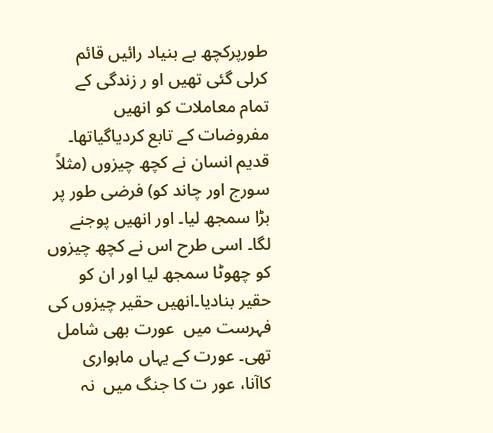طورپرکچھ بے بنیاد رائیں قائم کرلی گئی تھیں او ر زندگی کے تمام معاملات کو انھیں مفروضات کے تابع کردیاگیاتھا۔ قدیم انسان نے کچھ چیزوں (مثلاً سورج اور چاند کو) فرضی طور پر بڑا سمجھ لیا۔ اور انھیں پوجنے لگا۔ اسی طرح اس نے کچھ چیزوں کو چھوٹا سمجھ لیا اور ان کو حقیر بنادیا۔انھیں حقیر چیزوں کی فہرست میں  عورت بھی شامل تھی۔ عورت کے یہاں ماہواری کاآنا، عور ت کا جنگ میں  نہ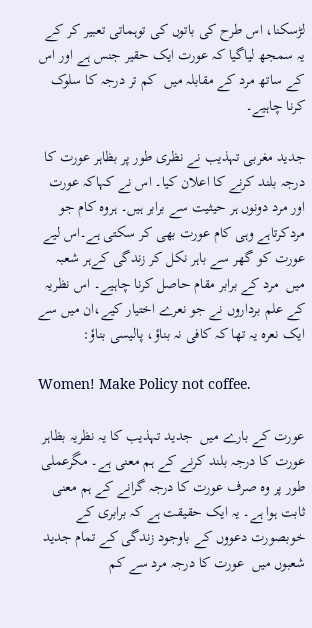لڑسکنا، اس طرح کی باتوں کی توہماتی تعبیر کر کے یہ سمجھ لیاگیا کہ عورت ایک حقیر جنس ہے اور اس کے ساتھ مرد کے مقابلہ میں  کم تر درجہ کا سلوک کرنا چاہیے۔

جدید مغربی تہذیب نے نظری طور پر بظاہر عورت کا درجہ بلند کرنے کا اعلان کیا۔ اس نے کہاکہ عورت اور مرد دونوں ہر حیثیت سے برابر ہیں۔ ہروہ کام جو مردکرتاہے وہی کام عورت بھی کر سکتی ہے۔اس لیے عورت کو گھر سے باہر نکل کر زندگی کےہر شعبہ میں  مرد کے برابر مقام حاصل کرنا چاہیے۔ اس نظریہ کے علم برداروں نے جو نعرے اختیار کیے،ان میں سے ایک نعرہ یہ تھا کہ کافی نہ بناؤ، پالیسی بناؤ:

Women! Make Policy not coffee.

عورت کے بارے میں  جدید تہذیب کا یہ نظریہ بظاہر عورت کا درجہ بلند کرنے کے ہم معنی ہے۔ مگرعملی طور پر وہ صرف عورت کا درجہ گرانے کے ہم معنی ثابت ہوا ہے۔ یہ ایک حقیقت ہے کہ برابری کے خوبصورت دعووں کے باوجود زندگی کے تمام جدید شعبوں میں  عورت کا درجہ مرد سے کم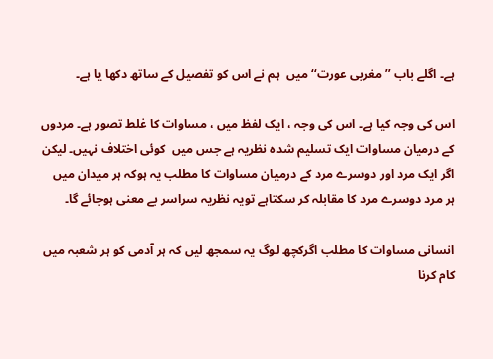ہے۔ اگلے باب ’’مغربی عورت‘‘ میں  ہم نے اس کو تفصیل کے ساتھ دکھا یا ہے۔

اس کی وجہ کیا ہے۔ اس کی وجہ ، ایک لفظ میں ، مساوات کا غلط تصور ہے۔ مردوں کے درمیان مساوات ایک تسلیم شدہ نظریہ ہے جس میں  کوئی اختلاف نہیں۔ لیکن اگر ایک مرد اور دوسرے مرد کے درمیان مساوات کا مطلب یہ ہوکہ ہر میدان میں  ہر مرد دوسرے مرد کا مقابلہ کر سکتاہے تویہ نظریہ سراسر بے معنی ہوجائے گا۔

انسانی مساوات کا مطلب اگرکچھ لوگ یہ سمجھ لیں کہ ہر آدمی کو ہر شعبہ میں  کام کرنا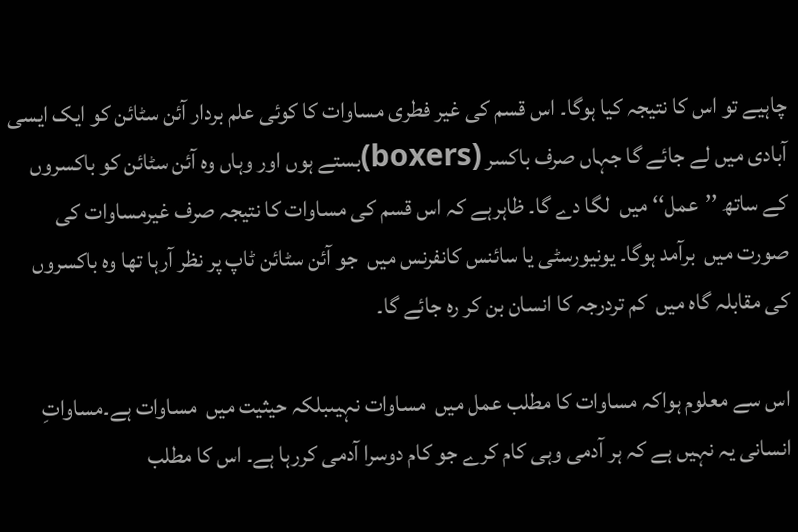چاہیے تو اس کا نتیجہ کیا ہوگا۔ اس قسم کی غیر فطری مساوات کا کوئی علم بردار آئن سٹائن کو ایک ایسی آبادی میں لے جائے گا جہاں صرف باکسر (boxers)بستے ہوں اور وہاں وہ آئن سٹائن کو باکسروں کے ساتھ ’’عمل‘‘ میں  لگا دے گا۔ ظاہرہے کہ اس قسم کی مساوات کا نتیجہ صرف غیرمساوات کی صورت میں  برآمد ہوگا۔ یونیورسٹی یا سائنس کانفرنس میں  جو آئن سٹائن ٹاپ پر نظر آرہا تھا وہ باکسروں کی مقابلہ گاہ میں  کم تردرجہ کا انسان بن کر رہ جائے گا۔

اس سے معلوم ہواکہ مساوات کا مطلب عمل میں  مساوات نہیںبلکہ حیثیت میں  مساوات ہے۔مساواتِ انسانی یہ نہیں ہے کہ ہر آدمی وہی کام کرے جو کام دوسرا آدمی کررہا ہے۔ اس کا مطلب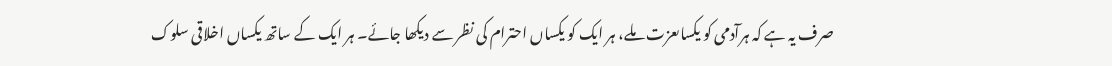صرف یہ ہے کہ ہرآدمی کو یکساںعزت ملے، ہر ایک کو یکساں احترام کی نظر سے دیکھا جائے۔ ہر ایک کے ساتھ یکساں اخلاقی سلوک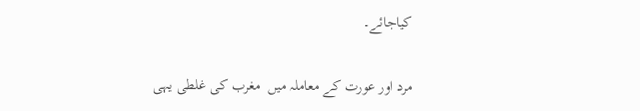کیاجائے۔

مرد اور عورت کے معاملہ میں  مغرب کی غلطی یہی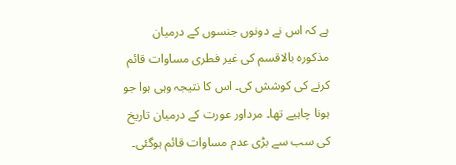ہے کہ اس نے دونوں جنسوں کے درمیان مذکورہ بالاقسم کی غیر فطری مساوات قائم کرنے کی کوشش کی۔ اس کا نتیجہ وہی ہوا جو ہونا چاہیے تھا۔ مرداور عورت کے درمیان تاریخ کی سب سے بڑی عدم مساوات قائم ہوگئی۔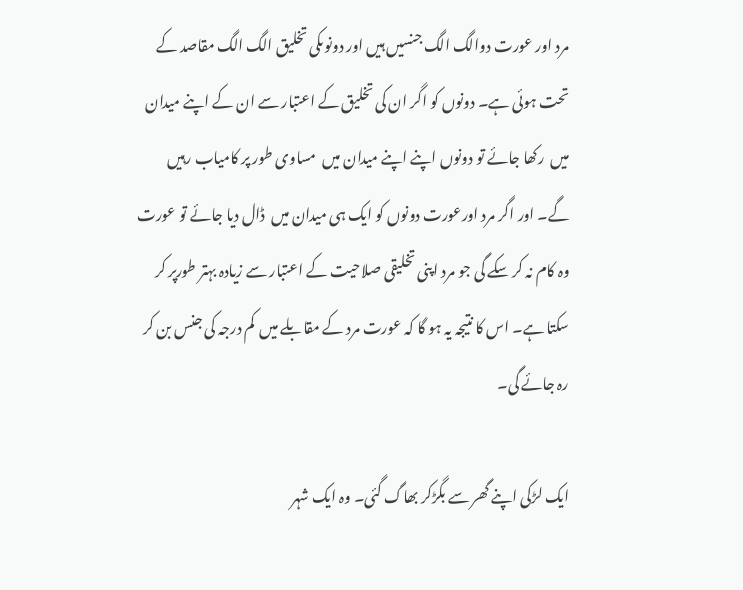مرد اور عورت دوالگ الگ جنسیں ہیں اور دونوںکی تخلیق الگ الگ مقاصد کے تحت ہوئی ہے۔ دونوں کو اگر ان کی تخلیق کے اعتبار سے ان کے اپنے میدان میں  رکھا جائے تو دونوں اپنے اپنے میدان میں  مساوی طور پر کامیاب رہیں گے۔ اور اگر مرد اورعورت دونوں کو ایک ہی میدان میں  ڈال دیا جائے تو عورت وہ کام نہ کر سکے گی جو مرد اپنی تخلیقی صلاحیت کے اعتبار سے زیادہ بہتر طورپر کر سکتا ہے۔ اس کا نتیجہ یہ ہو گا کہ عورت مرد کے مقابلے میں  کم درجہ کی جنس بن کر رہ جائے گی۔

ایک لڑکی اپنے گھر سے بگڑکر بھاگ گئی۔ وہ ایک شہر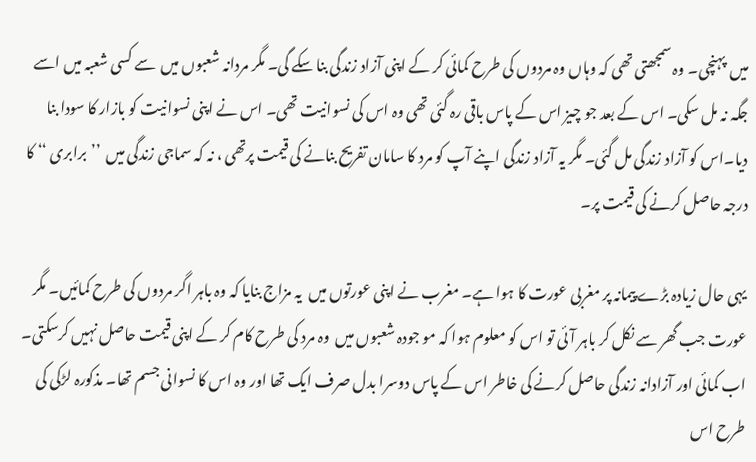میں  پہنچی۔ وہ سمجھتی تھی کہ وہاں وہ مردوں کی طرح کمائی کر کے اپنی آزاد زندگی بنا سکے گی۔ مگر مردانہ شعبوں میں  سے کسی شعبہ میں اسے جگہ نہ مل سکی۔ اس کے بعد جو چیز اس کے پاس باقی رہ گئی تھی وہ اس کی نسوانیت تھی۔ اس نے اپنی نسوانیت کو بازار کا سودا بنا دیا۔اس کو آزاد زندگی مل گئی۔ مگر یہ آزاد زندگی اپنے آپ کو مرد کا سامان تفریح بنانے کی قیمت پرتھی ، نہ کہ سماجی زندگی میں  ’’برابری ‘‘ کا درجہ حاصل کرنے کی قیمت پر۔

یہی حال زیادہ بڑے پیمانہ پر مغربی عورت کا ہوا ہے۔ مغرب نے اپنی عورتوں میں  یہ مزاج بنایا کہ وہ باہر اگر مردوں کی طرح کمائیں۔ مگر عورت جب گھر سے نکل کر باہر آئی تو اس کو معلوم ہوا کہ مو جودہ شعبوں میں  وہ مرد کی طرح کام کر کے اپنی قیمت حاصل نہیں کرسکتی۔ اب کمائی اور آزادانہ زندگی حاصل کرنے کی خاطر اس کے پاس دوسرا بدل صرف ایک تھا اور وہ اس کا نسوانی جسم تھا۔ مذکورہ لڑکی کی طرح اس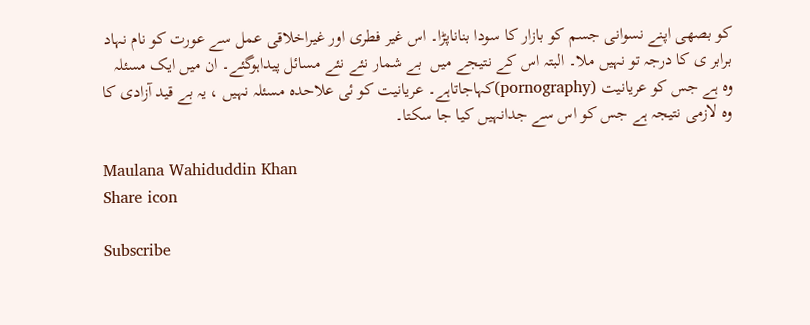کو بصھی اپنے نسوانی جسم کو بازار کا سودا بناناپڑا۔ اس غیر فطری اور غیراخلاقی عمل سے عورت کو نام نہاد برابر ی کا درجہ تو نہیں ملا۔ البتہ اس کے نتیجے میں  بے شمار نئے نئے مسائل پیداہوگئے۔ ان ميں ایک مسئلہ وہ ہے جس کو عریانیت (pornography)کہاجاتاہے۔ عریانیت کو ئی علاحدہ مسئلہ نہیں ، یہ بے قید آزادی کا وہ لازمی نتیجہ ہے جس کو اس سے جدانہیں کیا جا سکتا۔

Maulana Wahiduddin Khan
Share icon

Subscribe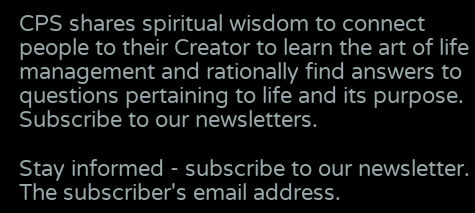CPS shares spiritual wisdom to connect people to their Creator to learn the art of life management and rationally find answers to questions pertaining to life and its purpose. Subscribe to our newsletters.

Stay informed - subscribe to our newsletter.
The subscriber's email address.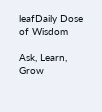leafDaily Dose of Wisdom

Ask, Learn, Grow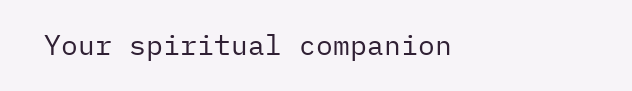Your spiritual companion